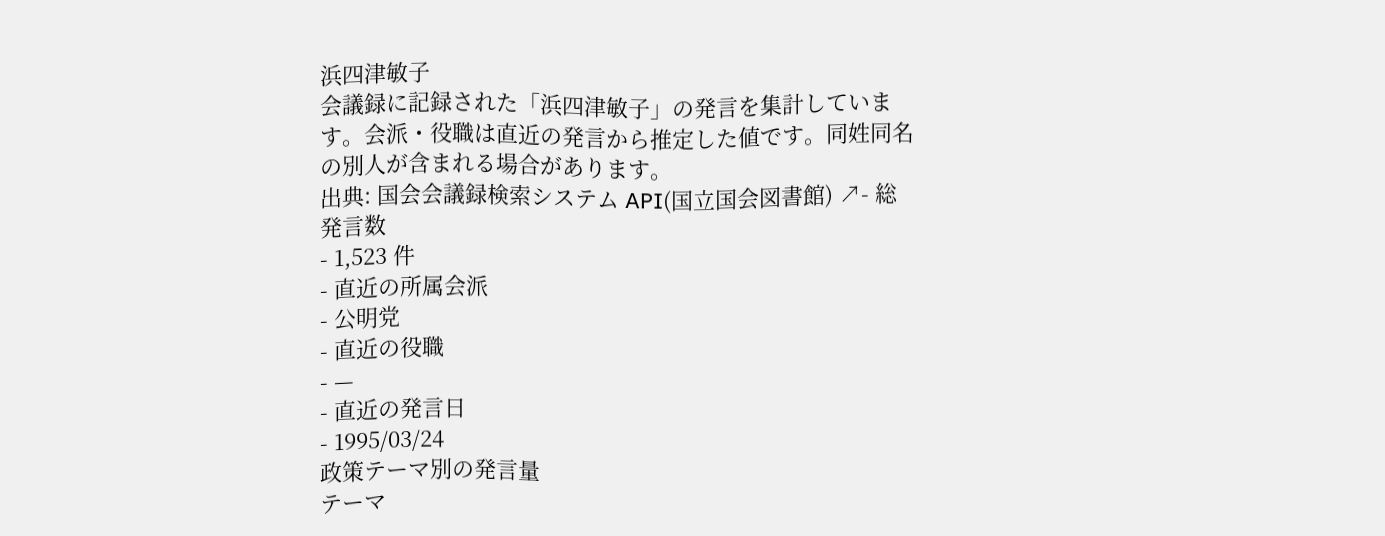浜四津敏子
会議録に記録された「浜四津敏子」の発言を集計しています。会派・役職は直近の発言から推定した値です。同姓同名の別人が含まれる場合があります。
出典: 国会会議録検索システム API(国立国会図書館) ↗- 総発言数
- 1,523 件
- 直近の所属会派
- 公明党
- 直近の役職
- —
- 直近の発言日
- 1995/03/24
政策テーマ別の発言量
テーマ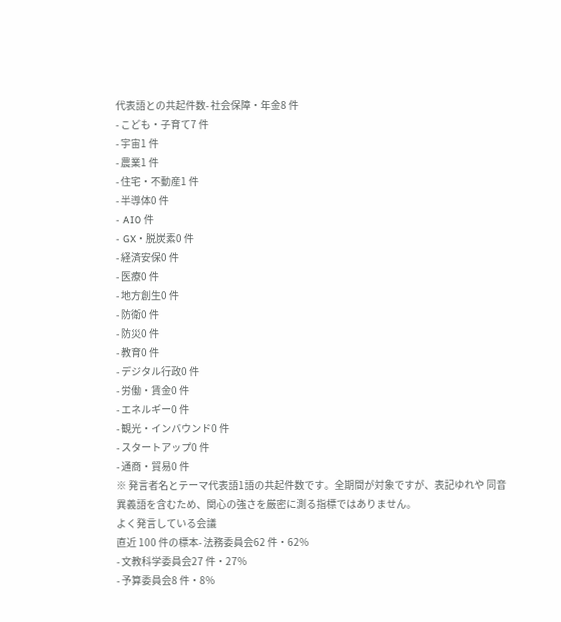代表語との共起件数- 社会保障・年金8 件
- こども・子育て7 件
- 宇宙1 件
- 農業1 件
- 住宅・不動産1 件
- 半導体0 件
- AI0 件
- GX・脱炭素0 件
- 経済安保0 件
- 医療0 件
- 地方創生0 件
- 防衛0 件
- 防災0 件
- 教育0 件
- デジタル行政0 件
- 労働・賃金0 件
- エネルギー0 件
- 観光・インバウンド0 件
- スタートアップ0 件
- 通商・貿易0 件
※ 発言者名とテーマ代表語1語の共起件数です。全期間が対象ですが、表記ゆれや 同音異義語を含むため、関心の強さを厳密に測る指標ではありません。
よく発言している会議
直近 100 件の標本- 法務委員会62 件・62%
- 文教科学委員会27 件・27%
- 予算委員会8 件・8%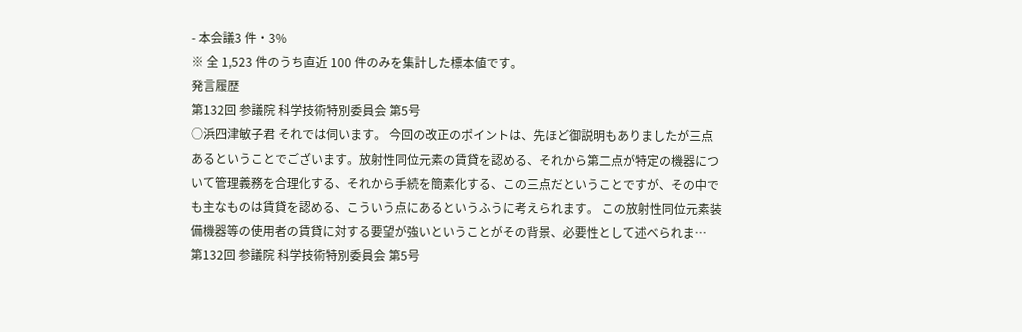- 本会議3 件・3%
※ 全 1,523 件のうち直近 100 件のみを集計した標本値です。
発言履歴
第132回 参議院 科学技術特別委員会 第5号
○浜四津敏子君 それでは伺います。 今回の改正のポイントは、先ほど御説明もありましたが三点あるということでございます。放射性同位元素の賃貸を認める、それから第二点が特定の機器について管理義務を合理化する、それから手続を簡素化する、この三点だということですが、その中でも主なものは賃貸を認める、こういう点にあるというふうに考えられます。 この放射性同位元素装備機器等の使用者の賃貸に対する要望が強いということがその背景、必要性として述べられま…
第132回 参議院 科学技術特別委員会 第5号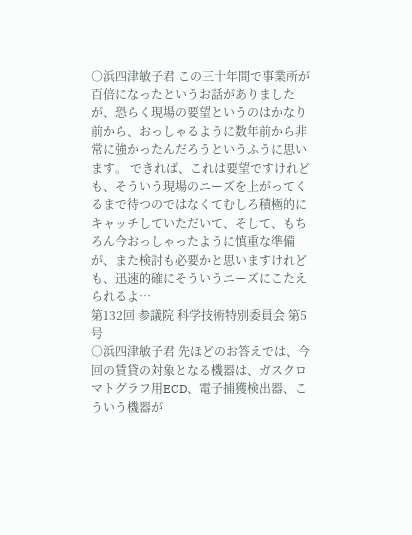○浜四津敏子君 この三十年間で事業所が百倍になったというお話がありましたが、恐らく現場の要望というのはかなり前から、おっしゃるように数年前から非常に強かったんだろうというふうに思います。 できれば、これは要望ですけれども、そういう現場のニーズを上がってくるまで待つのではなくてむしろ積極的にキャッチしていただいて、そして、もちろん今おっしゃったように慎重な準備が、また検討も必要かと思いますけれども、迅速的確にそういうニーズにこたえられるよ…
第132回 参議院 科学技術特別委員会 第5号
○浜四津敏子君 先ほどのお答えでは、今回の賃貸の対象となる機器は、ガスクロマトグラフ用ECD、電子捕獲検出器、こういう機器が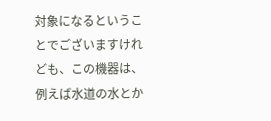対象になるということでございますけれども、この機器は、例えば水道の水とか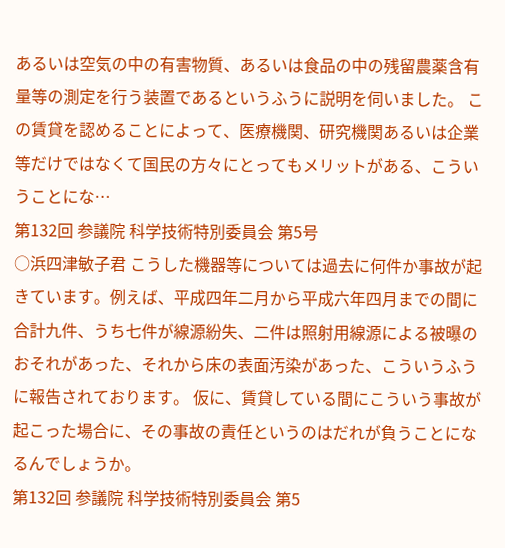あるいは空気の中の有害物質、あるいは食品の中の残留農薬含有量等の測定を行う装置であるというふうに説明を伺いました。 この賃貸を認めることによって、医療機関、研究機関あるいは企業等だけではなくて国民の方々にとってもメリットがある、こういうことにな…
第132回 参議院 科学技術特別委員会 第5号
○浜四津敏子君 こうした機器等については過去に何件か事故が起きています。例えば、平成四年二月から平成六年四月までの間に合計九件、うち七件が線源紛失、二件は照射用線源による被曝のおそれがあった、それから床の表面汚染があった、こういうふうに報告されております。 仮に、賃貸している間にこういう事故が起こった場合に、その事故の責任というのはだれが負うことになるんでしょうか。
第132回 参議院 科学技術特別委員会 第5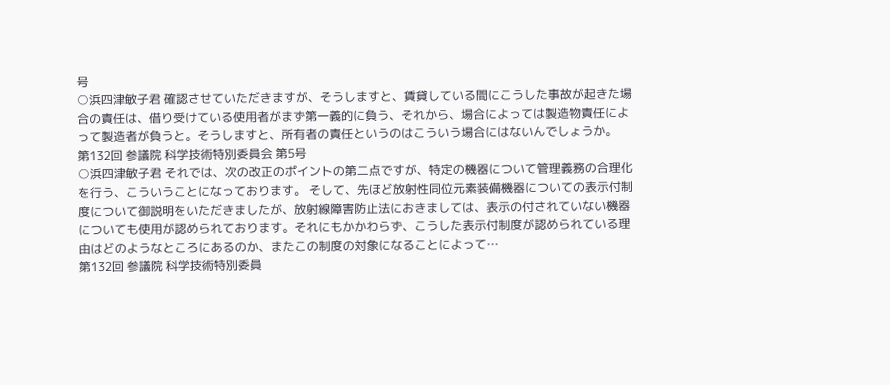号
○浜四津敏子君 確認させていただきますが、そうしますと、賃貸している間にこうした事故が起きた場合の責任は、借り受けている使用者がまず第一義的に負う、それから、場合によっては製造物責任によって製造者が負うと。そうしますと、所有者の責任というのはこういう場合にはないんでしょうか。
第132回 参議院 科学技術特別委員会 第5号
○浜四津敏子君 それでは、次の改正のポイントの第二点ですが、特定の機器について管理義務の合理化を行う、こういうことになっております。 そして、先ほど放射性同位元素装備機器についての表示付制度について御説明をいただきましたが、放射線障害防止法におきましては、表示の付されていない機器についても使用が認められております。それにもかかわらず、こうした表示付制度が認められている理由はどのようなところにあるのか、またこの制度の対象になることによって…
第132回 参議院 科学技術特別委員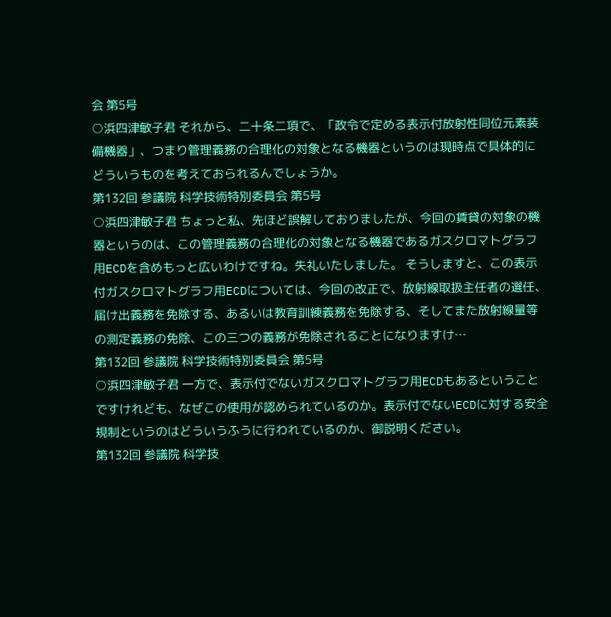会 第5号
○浜四津敏子君 それから、二十条二項で、「政令で定める表示付放射性同位元素装備機器」、つまり管理義務の合理化の対象となる機器というのは現時点で具体的にどういうものを考えておられるんでしょうか。
第132回 参議院 科学技術特別委員会 第5号
○浜四津敏子君 ちょっと私、先ほど誤解しておりましたが、今回の賃貸の対象の機器というのは、この管理義務の合理化の対象となる機器であるガスクロマトグラフ用ECDを含めもっと広いわけですね。失礼いたしました。 そうしますと、この表示付ガスクロマトグラフ用ECDについては、今回の改正で、放射線取扱主任者の選任、届け出義務を免除する、あるいは教育訓練義務を免除する、そしてまた放射線量等の測定義務の免除、この三つの義務が免除されることになりますけ…
第132回 参議院 科学技術特別委員会 第5号
○浜四津敏子君 一方で、表示付でないガスクロマトグラフ用ECDもあるということですけれども、なぜこの使用が認められているのか。表示付でないECDに対する安全規制というのはどういうふうに行われているのか、御説明ください。
第132回 参議院 科学技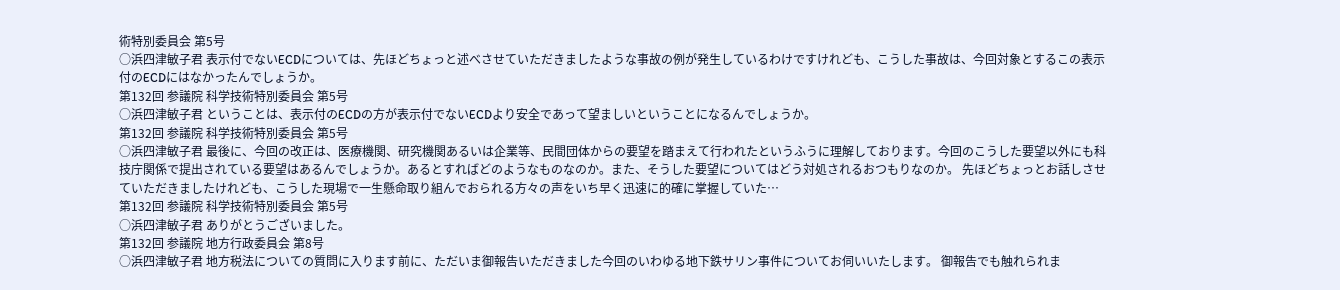術特別委員会 第5号
○浜四津敏子君 表示付でないECDについては、先ほどちょっと述べさせていただきましたような事故の例が発生しているわけですけれども、こうした事故は、今回対象とするこの表示付のECDにはなかったんでしょうか。
第132回 参議院 科学技術特別委員会 第5号
○浜四津敏子君 ということは、表示付のECDの方が表示付でないECDより安全であって望ましいということになるんでしょうか。
第132回 参議院 科学技術特別委員会 第5号
○浜四津敏子君 最後に、今回の改正は、医療機関、研究機関あるいは企業等、民間団体からの要望を踏まえて行われたというふうに理解しております。今回のこうした要望以外にも科技庁関係で提出されている要望はあるんでしょうか。あるとすればどのようなものなのか。また、そうした要望についてはどう対処されるおつもりなのか。 先ほどちょっとお話しさせていただきましたけれども、こうした現場で一生懸命取り組んでおられる方々の声をいち早く迅速に的確に掌握していた…
第132回 参議院 科学技術特別委員会 第5号
○浜四津敏子君 ありがとうございました。
第132回 参議院 地方行政委員会 第8号
○浜四津敏子君 地方税法についての質問に入ります前に、ただいま御報告いただきました今回のいわゆる地下鉄サリン事件についてお伺いいたします。 御報告でも触れられま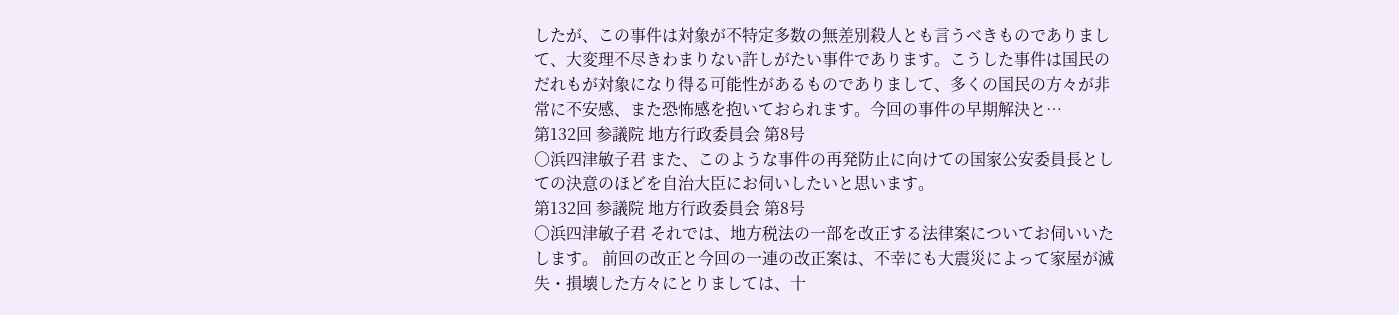したが、この事件は対象が不特定多数の無差別殺人とも言うべきものでありまして、大変理不尽きわまりない許しがたい事件であります。こうした事件は国民のだれもが対象になり得る可能性があるものでありまして、多くの国民の方々が非常に不安感、また恐怖感を抱いておられます。今回の事件の早期解決と…
第132回 参議院 地方行政委員会 第8号
○浜四津敏子君 また、このような事件の再発防止に向けての国家公安委員長としての決意のほどを自治大臣にお伺いしたいと思います。
第132回 参議院 地方行政委員会 第8号
○浜四津敏子君 それでは、地方税法の一部を改正する法律案についてお伺いいたします。 前回の改正と今回の一連の改正案は、不幸にも大震災によって家屋が滅失・損壊した方々にとりましては、十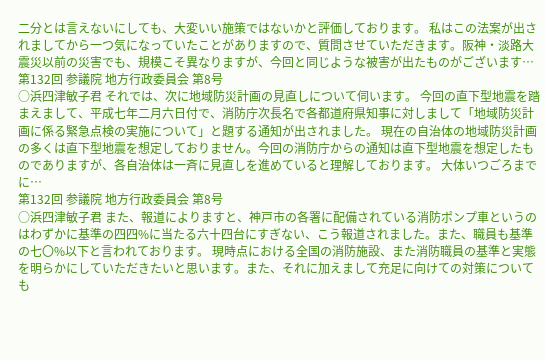二分とは言えないにしても、大変いい施策ではないかと評価しております。 私はこの法案が出されましてから一つ気になっていたことがありますので、質問させていただきます。阪神・淡路大震災以前の災害でも、規模こそ異なりますが、今回と同じような被害が出たものがございます…
第132回 参議院 地方行政委員会 第8号
○浜四津敏子君 それでは、次に地域防災計画の見直しについて伺います。 今回の直下型地震を踏まえまして、平成七年二月六日付で、消防庁次長名で各都道府県知事に対しまして「地域防災計画に係る緊急点検の実施について」と題する通知が出されました。 現在の自治体の地域防災計画の多くは直下型地震を想定しておりません。今回の消防庁からの通知は直下型地震を想定したものでありますが、各自治体は一斉に見直しを進めていると理解しております。 大体いつごろまでに…
第132回 参議院 地方行政委員会 第8号
○浜四津敏子君 また、報道によりますと、神戸市の各署に配備されている消防ポンプ車というのはわずかに基準の四四%に当たる六十四台にすぎない、こう報道されました。また、職員も基準の七〇%以下と言われております。 現時点における全国の消防施設、また消防職員の基準と実態を明らかにしていただきたいと思います。また、それに加えまして充足に向けての対策についても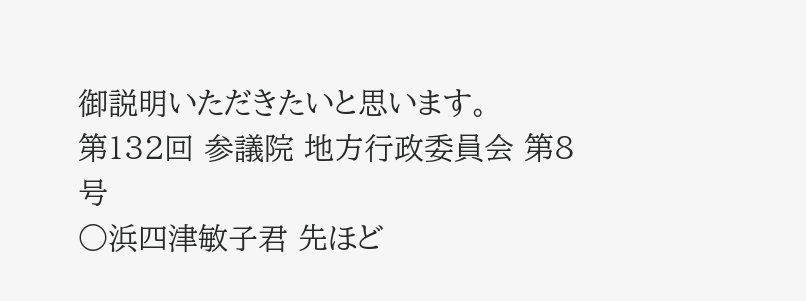御説明いただきたいと思います。
第132回 参議院 地方行政委員会 第8号
○浜四津敏子君 先ほど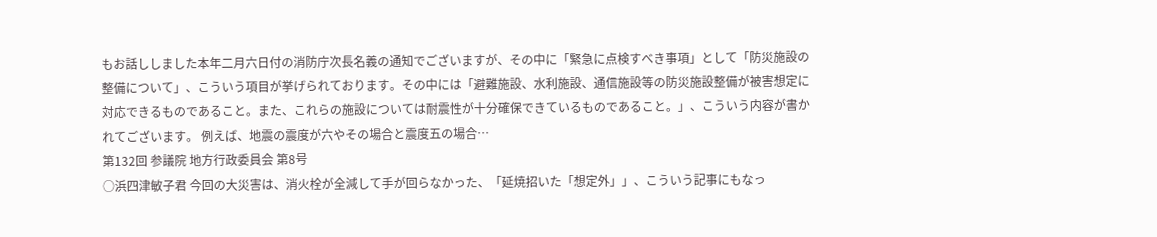もお話ししました本年二月六日付の消防庁次長名義の通知でございますが、その中に「緊急に点検すべき事項」として「防災施設の整備について」、こういう項目が挙げられております。その中には「避難施設、水利施設、通信施設等の防災施設整備が被害想定に対応できるものであること。また、これらの施設については耐震性が十分確保できているものであること。」、こういう内容が書かれてございます。 例えば、地震の震度が六やその場合と震度五の場合…
第132回 参議院 地方行政委員会 第8号
○浜四津敏子君 今回の大災害は、消火栓が全減して手が回らなかった、「延焼招いた「想定外」」、こういう記事にもなっ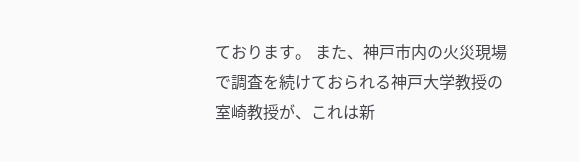ております。 また、神戸市内の火災現場で調査を続けておられる神戸大学教授の室崎教授が、これは新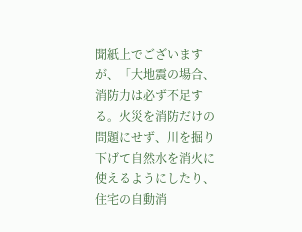聞紙上でございますが、「大地震の場合、消防力は必ず不足する。火災を消防だけの問題にせず、川を掘り下げて自然水を消火に使えるようにしたり、住宅の自動消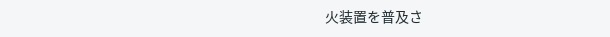火装置を普及さ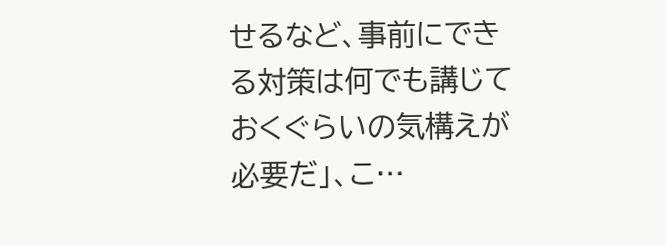せるなど、事前にできる対策は何でも講じておくぐらいの気構えが必要だ」、こ…